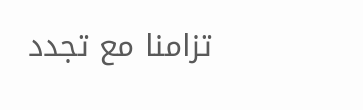تزامنا مع تجدد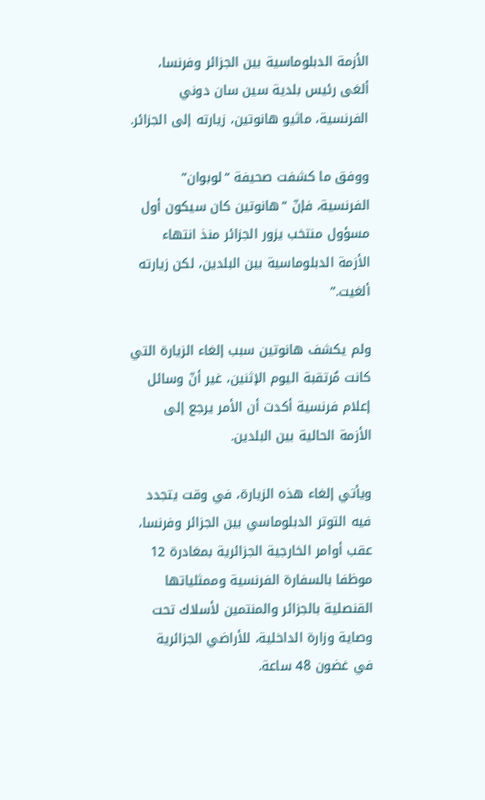الأزمة الدبلوماسية بين الجزائر وفرنسا، ألغى رئيس بلدية سين سان دوني الفرنسية، ماثيو هانوتين، زيارته إلى الجزائر.

ووفق ما كشفت صحيفة “لوبوان” الفرنسية، فإنّ “هانوتين كان سيكون أول مسؤول منتخب يزور الجزائر منذ انتهاء الأزمة الدبلوماسية بين البلدين، لكن زيارته ألغيت.”

ولم يكشف هانوتين سبب إلغاء الزيارة التي كانت مُرتقبة اليوم الإثنين، غير أنّ وسائل إعلام فرنسية أكدت أن الأمر يرجع إلى الأزمة الحالية بين البلدين.

ويأتي إلغاء هذه الزيارة، في وقت يتجدد فيه التوتر الدبلوماسي بين الجزائر وفرنسا، عقب أوامر الخارجية الجزائرية بمغادرة 12 موظفا بالسفارة الفرنسية وممثلياتها القنصلية بالجزائر والمنتمين لأسلاك تحت وصاية وزارة الداخلية، للأراضي الجزائرية في غضون 48 ساعة.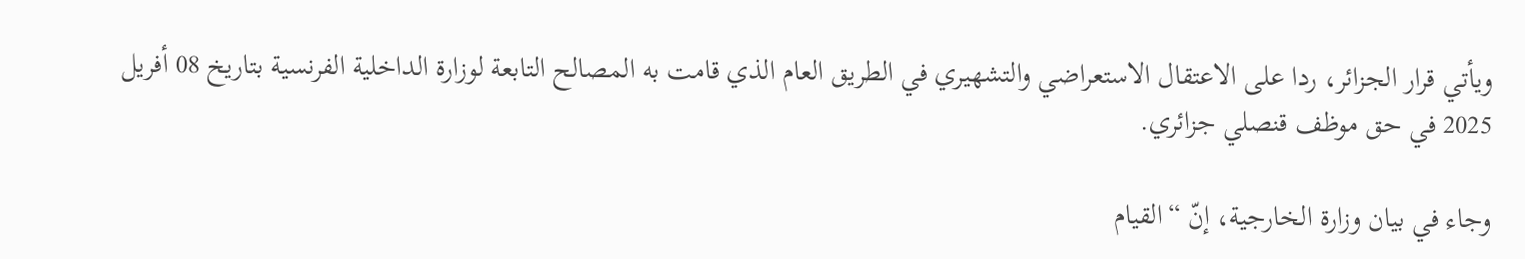ويأتي قرار الجزائر، ردا على الاعتقال الاستعراضي والتشهيري في الطريق العام الذي قامت به المصالح التابعة لوزارة الداخلية الفرنسية بتاريخ 08 أفريل 2025 في حق موظف قنصلي جزائري.

وجاء في بيان وزارة الخارجية، إنّ “القيام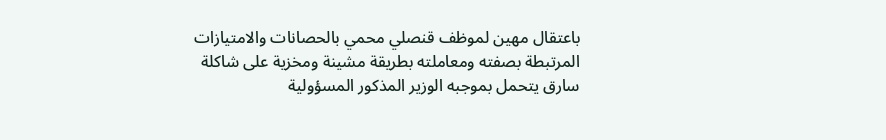باعتقال مهين لموظف قنصلي محمي بالحصانات والامتيازات المرتبطة بصفته ومعاملته بطريقة مشينة ومخزية على شاكلة سارق يتحمل بموجبه الوزير المذكور المسؤولية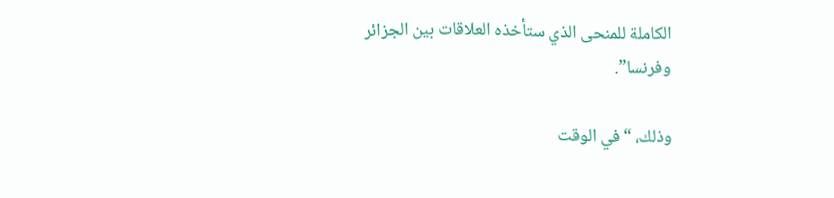الكاملة للمنحى الذي ستأخذه العلاقات بين الجزائر وفرنسا”.

وذلك، “في الوقت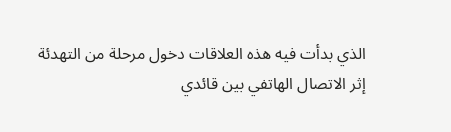الذي بدأت فيه هذه العلاقات دخول مرحلة من التهدئة إثر الاتصال الهاتفي بين قائدي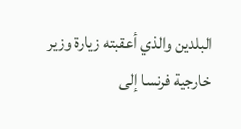البلدين والذي أعقبته زيارة وزير خارجية فرنسا إلى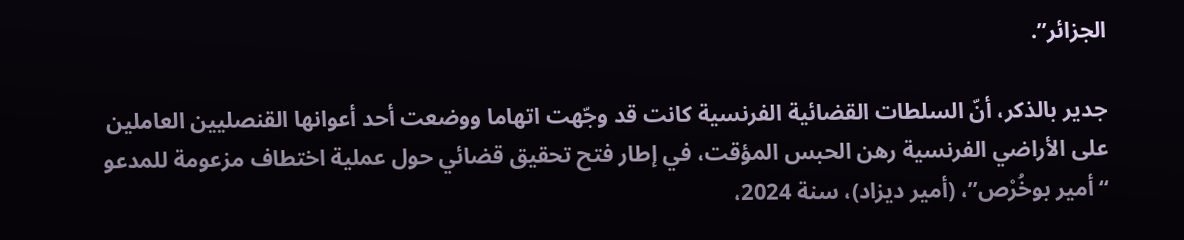الجزائر”.

جدير بالذكر، أنّ السلطات القضائية الفرنسية كانت قد وجّهت اتهاما ووضعت أحد أعوانها القنصليين العاملين على الأراضي الفرنسية رهن الحبس المؤقت، في إطار فتح تحقيق قضائي حول عملية اختطاف مزعومة للمدعو “أمير بوخُرْص”، (أمير ديزاد)، سنة 2024،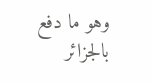وهو ما دفع بالجزائر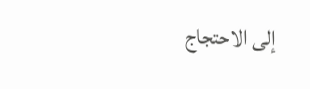إلى الاحتجاج